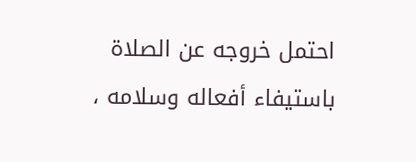احتمل خروجه عن الصلاة باستيفاء أفعاله وسلامه ،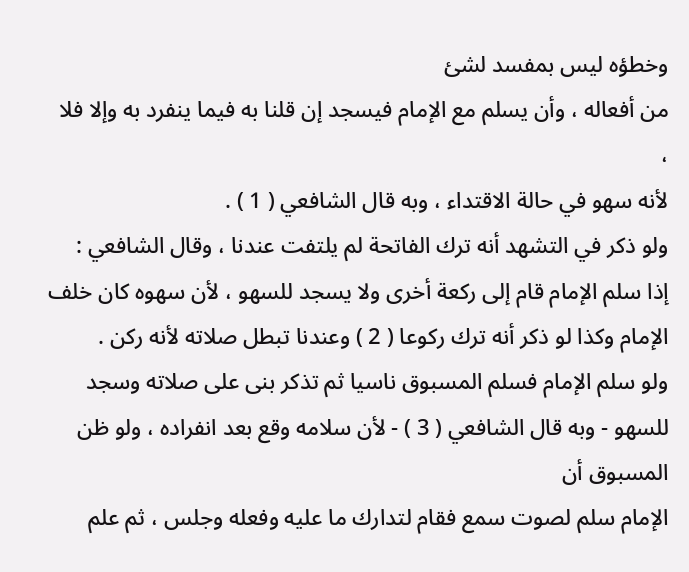وخطؤه ليس بمفسد لشئ
من أفعاله ، وأن يسلم مع الإمام فيسجد إن قلنا به فيما ينفرد به وإلا فلا ،
لأنه سهو في حالة الاقتداء ، وبه قال الشافعي ( 1 ) .
ولو ذكر في التشهد أنه ترك الفاتحة لم يلتفت عندنا ، وقال الشافعي :
إذا سلم الإمام قام إلى ركعة أخرى ولا يسجد للسهو ، لأن سهوه كان خلف
الإمام وكذا لو ذكر أنه ترك ركوعا ( 2 ) وعندنا تبطل صلاته لأنه ركن .
ولو سلم الإمام فسلم المسبوق ناسيا ثم تذكر بنى على صلاته وسجد
للسهو - وبه قال الشافعي ( 3 ) - لأن سلامه وقع بعد انفراده ، ولو ظن المسبوق أن
الإمام سلم لصوت سمع فقام لتدارك ما عليه وفعله وجلس ، ثم علم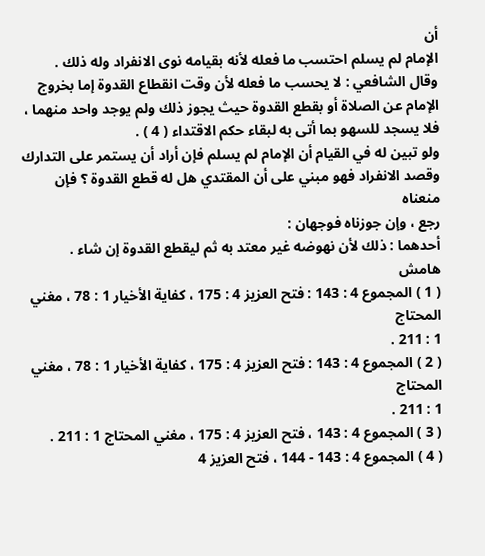أن
الإمام لم يسلم احتسب ما فعله لأنه بقيامه نوى الانفراد وله ذلك .
وقال الشافعي : لا يحسب ما فعله لأن وقت انقطاع القدوة إما بخروج
الإمام عن الصلاة أو بقطع القدوة حيث يجوز ذلك ولم يوجد واحد منهما ،
فلا يسجد للسهو بما أتى به لبقاء حكم الاقتداء ( 4 ) .
ولو تبين له في القيام أن الإمام لم يسلم فإن أراد أن يستمر على التدارك
وقصد الانفراد فهو مبني على أن المقتدي هل له قطع القدوة ؟ فإن منعناه
رجع ، وإن جوزناه فوجهان :
أحدهما : ذلك لأن نهوضه غير معتد به ثم ليقطع القدوة إن شاء .
هامش
( 1 ) المجموع 4 : 143 : فتح العزيز 4 : 175 ، كفاية الأخيار 1 : 78 ، مغني المحتاج
1 : 211 .
( 2 ) المجموع 4 : 143 : فتح العزيز 4 : 175 ، كفاية الأخيار 1 : 78 ، مغني المحتاج
1 : 211 .
( 3 ) المجموع 4 : 143 ، فتح العزيز 4 : 175 ، مغني المحتاج 1 : 211 .
( 4 ) المجموع 4 : 143 - 144 ، فتح العزيز 4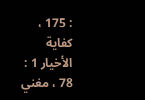: 175 ، كفاية الأخيار 1 : 78 ، مغني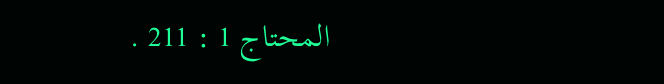المحتاج 1 : 211 .